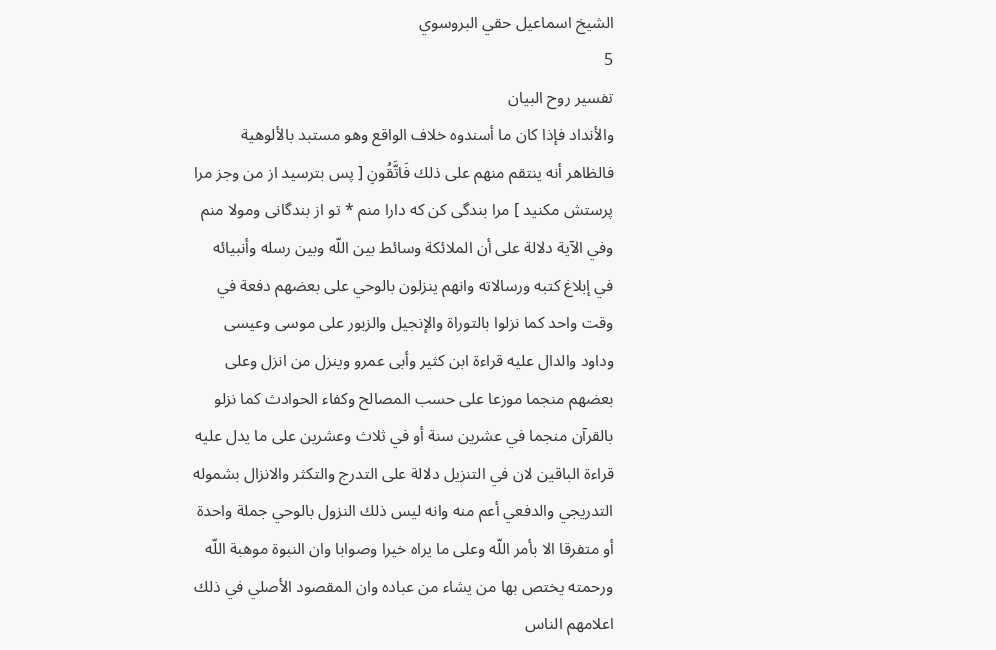الشيخ اسماعيل حقي البروسوي
5
تفسير روح البيان
والأنداد فإذا كان ما أسندوه خلاف الواقع وهو مستبد بالألوهية فالظاهر أنه ينتقم منهم على ذلك فَاتَّقُونِ [ پس بترسيد از من وجز مرا پرستش مكنيد ] مرا بندگى كن كه دارا منم * تو از بندگانى ومولا منم وفي الآية دلالة على أن الملائكة وسائط بين اللّه وبين رسله وأنبيائه في إبلاغ كتبه ورسالاته وانهم ينزلون بالوحي على بعضهم دفعة في وقت واحد كما نزلوا بالتوراة والإنجيل والزبور على موسى وعيسى وداود والدال عليه قراءة ابن كثير وأبى عمرو وينزل من انزل وعلى بعضهم منجما موزعا على حسب المصالح وكفاء الحوادث كما نزلو بالقرآن منجما في عشرين سنة أو في ثلاث وعشرين على ما يدل عليه قراءة الباقين لان في التنزيل دلالة على التدرج والتكثر والانزال بشموله التدريجي والدفعي أعم منه وانه ليس ذلك النزول بالوحي جملة واحدة أو متفرقا الا بأمر اللّه وعلى ما يراه خيرا وصوابا وان النبوة موهبة اللّه ورحمته يختص بها من يشاء من عباده وان المقصود الأصلي في ذلك اعلامهم الناس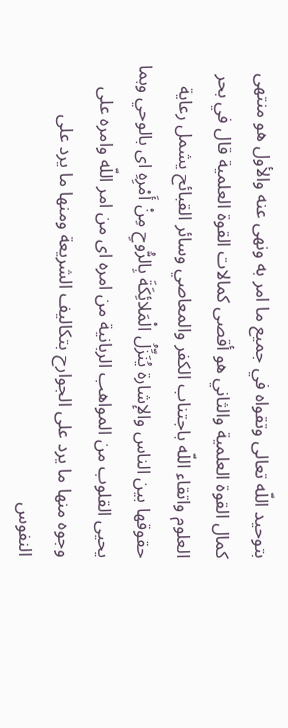بتوحيد اللّه تعالى وتقواه في جميع ما امر به ونهى عنه والأول هو منتهى كمال القوة العلمية والثاني هو أقصى كمالات القوة العلمية قال في بحر العلوم واتقاء اللّه باجتناب الكفر والمعاصي وسائر القبائح يشمل رعاية حقوقها بين الناس والإشارة يُنَزِّلُ الْمَلائِكَةَ بِالرُّوحِ مِنْ أَمْرِهِ اى بالوحي وبما يحيى القلوب من المواهب الربانية من امره اى من امر اللّه وامره على وجوه منها ما يرد على الجوارح بتكاليف الشريعة ومنها ما يرد على النفوس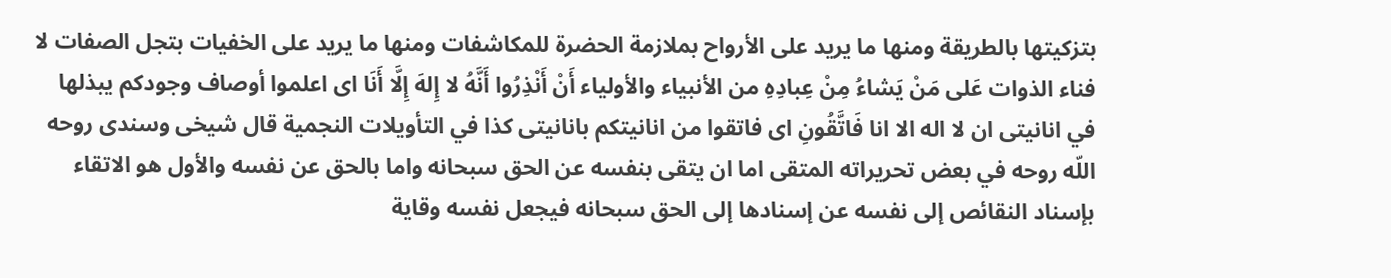بتزكيتها بالطريقة ومنها ما يريد على الأرواح بملازمة الحضرة للمكاشفات ومنها ما يريد على الخفيات بتجل الصفات لا فناء الذوات عَلى مَنْ يَشاءُ مِنْ عِبادِهِ من الأنبياء والأولياء أَنْ أَنْذِرُوا أَنَّهُ لا إِلهَ إِلَّا أَنَا اى اعلموا أوصاف وجودكم يبذلها في انانيتى ان لا اله الا انا فَاتَّقُونِ اى فاتقوا من انانيتكم بانانيتى كذا في التأويلات النجمية قال شيخى وسندى روحه اللّه روحه في بعض تحريراته المتقى اما ان يتقى بنفسه عن الحق سبحانه واما بالحق عن نفسه والأول هو الاتقاء بإسناد النقائص إلى نفسه عن إسنادها إلى الحق سبحانه فيجعل نفسه وقاية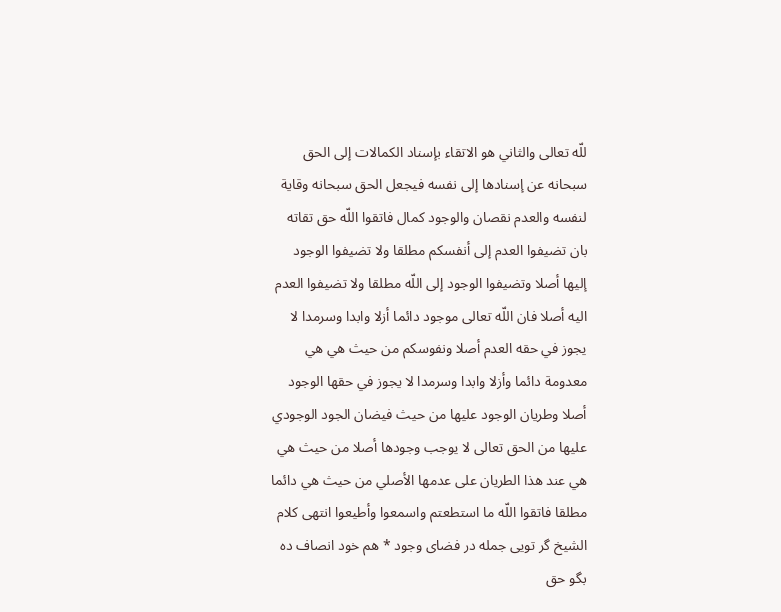للّه تعالى والثاني هو الاتقاء بإسناد الكمالات إلى الحق سبحانه عن إسنادها إلى نفسه فيجعل الحق سبحانه وقاية لنفسه والعدم نقصان والوجود كمال فاتقوا اللّه حق تقاته بان تضيفوا العدم إلى أنفسكم مطلقا ولا تضيفوا الوجود إليها أصلا وتضيفوا الوجود إلى اللّه مطلقا ولا تضيفوا العدم اليه أصلا فان اللّه تعالى موجود دائما أزلا وابدا وسرمدا لا يجوز في حقه العدم أصلا ونفوسكم من حيث هي هي معدومة دائما وأزلا وابدا وسرمدا لا يجوز في حقها الوجود أصلا وطريان الوجود عليها من حيث فيضان الجود الوجودي عليها من الحق تعالى لا يوجب وجودها أصلا من حيث هي هي عند هذا الطريان على عدمها الأصلي من حيث هي دائما مطلقا فاتقوا اللّه ما استطعتم واسمعوا وأطيعوا انتهى كلام الشيخ گر تويى جمله در فضاى وجود * هم خود انصاف ده بگو حق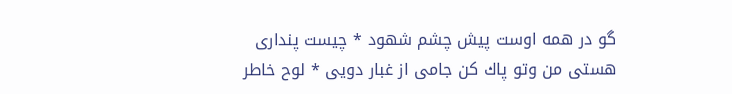گو در همه اوست پيش چشم شهود * چيست پندارى هستى من وتو پاك كن جامى از غبار دويى * لوح خاطر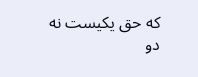كه حق يكيست نه دو